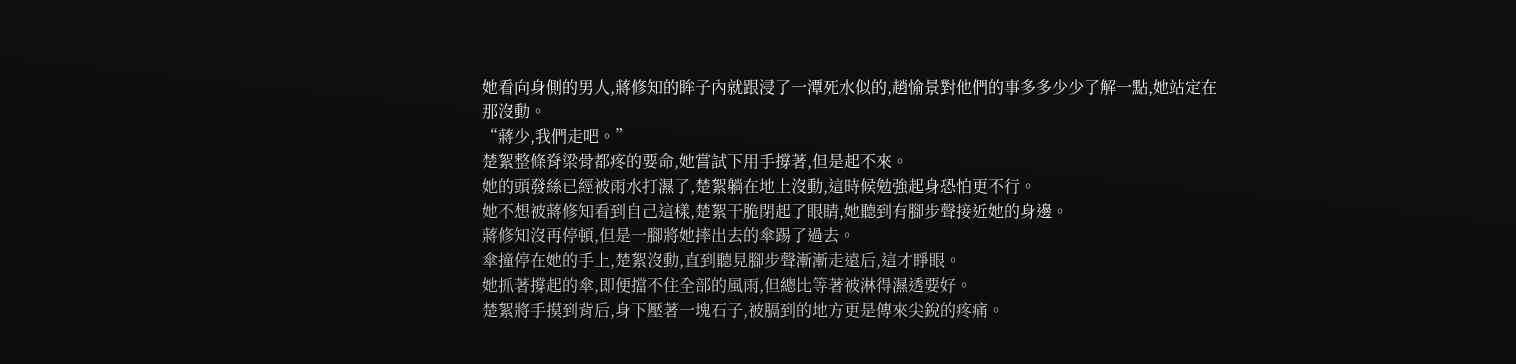她看向身側的男人,蔣修知的眸子內就跟浸了一潭死水似的,趙愉景對他們的事多多少少了解一點,她站定在那沒動。
“蔣少,我們走吧。”
楚絮整條脊梁骨都疼的要命,她嘗試下用手撐著,但是起不來。
她的頭發絲已經被雨水打濕了,楚絮躺在地上沒動,這時候勉強起身恐怕更不行。
她不想被蔣修知看到自己這樣,楚絮干脆閉起了眼睛,她聽到有腳步聲接近她的身邊。
蔣修知沒再停頓,但是一腳將她摔出去的傘踢了過去。
傘撞停在她的手上,楚絮沒動,直到聽見腳步聲漸漸走遠后,這才睜眼。
她抓著撐起的傘,即便擋不住全部的風雨,但總比等著被淋得濕透要好。
楚絮將手摸到背后,身下壓著一塊石子,被膈到的地方更是傳來尖銳的疼痛。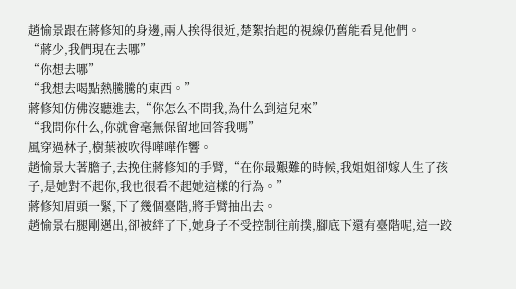趙愉景跟在蔣修知的身邊,兩人挨得很近,楚絮抬起的視線仍舊能看見他們。
“蔣少,我們現在去哪”
“你想去哪”
“我想去喝點熱騰騰的東西。”
蔣修知仿佛沒聽進去,“你怎么不問我,為什么到這兒來”
“我問你什么,你就會毫無保留地回答我嗎”
風穿過林子,樹葉被吹得嘩嘩作響。
趙愉景大著膽子,去挽住蔣修知的手臂,“在你最艱難的時候,我姐姐卻嫁人生了孩子,是她對不起你,我也很看不起她這樣的行為。”
蔣修知眉頭一緊,下了幾個臺階,將手臂抽出去。
趙愉景右腿剛邁出,卻被絆了下,她身子不受控制往前撲,腳底下還有臺階呢,這一跤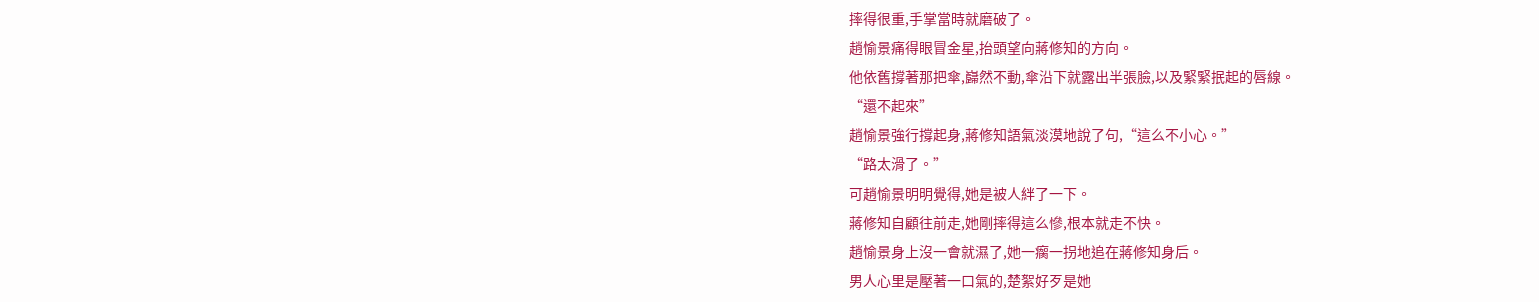摔得很重,手掌當時就磨破了。
趙愉景痛得眼冒金星,抬頭望向蔣修知的方向。
他依舊撐著那把傘,巋然不動,傘沿下就露出半張臉,以及緊緊抿起的唇線。
“還不起來”
趙愉景強行撐起身,蔣修知語氣淡漠地說了句,“這么不小心。”
“路太滑了。”
可趙愉景明明覺得,她是被人絆了一下。
蔣修知自顧往前走,她剛摔得這么慘,根本就走不快。
趙愉景身上沒一會就濕了,她一瘸一拐地追在蔣修知身后。
男人心里是壓著一口氣的,楚絮好歹是她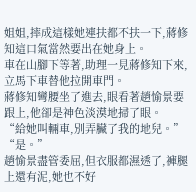姐姐,摔成這樣她連扶都不扶一下,蔣修知這口氣當然要出在她身上。
車在山腳下等著,助理一見蔣修知下來,立馬下車替他拉開車門。
蔣修知彎腰坐了進去,眼看著趙愉景要跟上,他卻是神色淡漠地掃了眼。
“給她叫輛車,別弄臟了我的地兒。”
“是。”
趙愉景盡管委屈,但衣服都濕透了,褲腿上還有泥,她也不好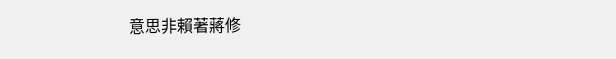意思非賴著蔣修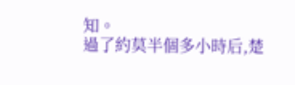知。
過了約莫半個多小時后,楚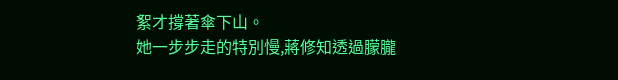絮才撐著傘下山。
她一步步走的特別慢,蔣修知透過朦朧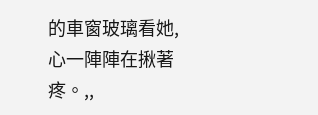的車窗玻璃看她,心一陣陣在揪著疼。,,